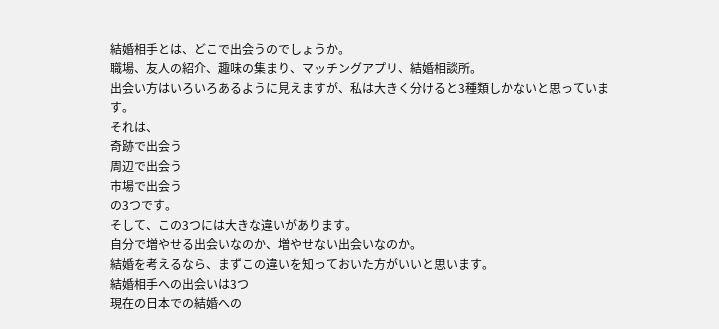結婚相手とは、どこで出会うのでしょうか。
職場、友人の紹介、趣味の集まり、マッチングアプリ、結婚相談所。
出会い方はいろいろあるように見えますが、私は大きく分けると3種類しかないと思っています。
それは、
奇跡で出会う
周辺で出会う
市場で出会う
の3つです。
そして、この3つには大きな違いがあります。
自分で増やせる出会いなのか、増やせない出会いなのか。
結婚を考えるなら、まずこの違いを知っておいた方がいいと思います。
結婚相手への出会いは3つ
現在の日本での結婚への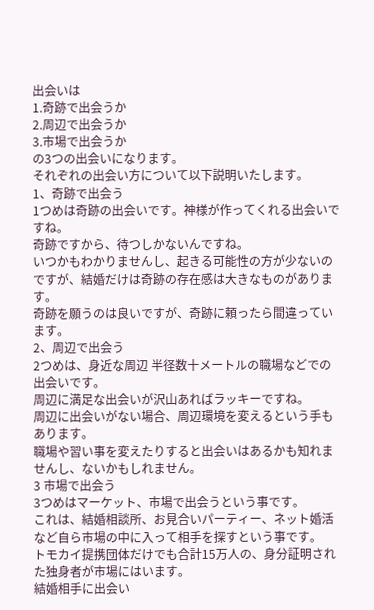出会いは
1.奇跡で出会うか
2.周辺で出会うか
3.市場で出会うか
の3つの出会いになります。
それぞれの出会い方について以下説明いたします。
1、奇跡で出会う
1つめは奇跡の出会いです。神様が作ってくれる出会いですね。
奇跡ですから、待つしかないんですね。
いつかもわかりませんし、起きる可能性の方が少ないのですが、結婚だけは奇跡の存在感は大きなものがあります。
奇跡を願うのは良いですが、奇跡に頼ったら間違っています。
2、周辺で出会う
2つめは、身近な周辺 半径数十メートルの職場などでの出会いです。
周辺に満足な出会いが沢山あればラッキーですね。
周辺に出会いがない場合、周辺環境を変えるという手もあります。
職場や習い事を変えたりすると出会いはあるかも知れませんし、ないかもしれません。
3 市場で出会う
3つめはマーケット、市場で出会うという事です。
これは、結婚相談所、お見合いパーティー、ネット婚活など自ら市場の中に入って相手を探すという事です。
トモカイ提携団体だけでも合計15万人の、身分証明された独身者が市場にはいます。
結婚相手に出会い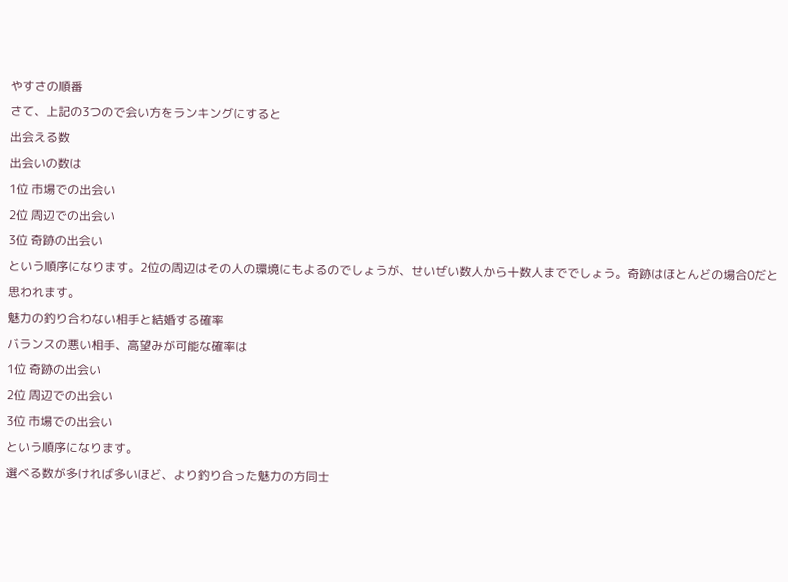やすさの順番
さて、上記の3つので会い方をランキングにすると
出会える数
出会いの数は
1位 市場での出会い
2位 周辺での出会い
3位 奇跡の出会い
という順序になります。2位の周辺はその人の環境にもよるのでしょうが、せいぜい数人から十数人まででしょう。奇跡はほとんどの場合0だと思われます。
魅力の釣り合わない相手と結婚する確率
バランスの悪い相手、高望みが可能な確率は
1位 奇跡の出会い
2位 周辺での出会い
3位 市場での出会い
という順序になります。
選べる数が多ければ多いほど、より釣り合った魅力の方同士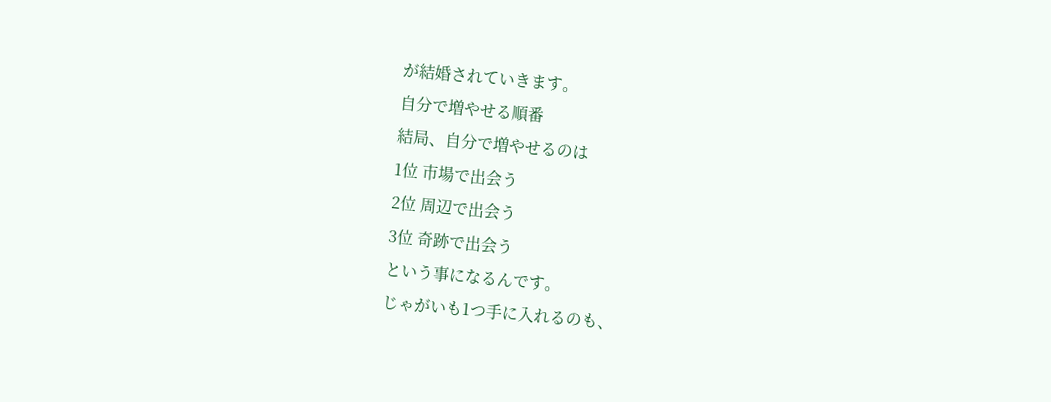が結婚されていきます。
自分で増やせる順番
結局、自分で増やせるのは
1位 市場で出会う
2位 周辺で出会う
3位 奇跡で出会う
という事になるんです。
じゃがいも1つ手に入れるのも、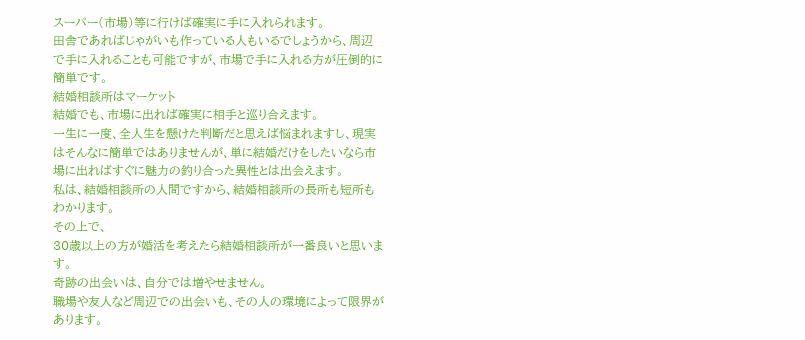スーパー(市場)等に行けば確実に手に入れられます。
田舎であればじゃがいも作っている人もいるでしょうから、周辺で手に入れることも可能ですが、市場で手に入れる方が圧倒的に簡単です。
結婚相談所はマーケット
結婚でも、市場に出れば確実に相手と巡り合えます。
一生に一度、全人生を懸けた判断だと思えば悩まれますし、現実はそんなに簡単ではありませんが、単に結婚だけをしたいなら市場に出ればすぐに魅力の釣り合った異性とは出会えます。
私は、結婚相談所の人間ですから、結婚相談所の長所も短所もわかります。
その上で、
30歳以上の方が婚活を考えたら結婚相談所が一番良いと思います。
奇跡の出会いは、自分では増やせません。
職場や友人など周辺での出会いも、その人の環境によって限界があります。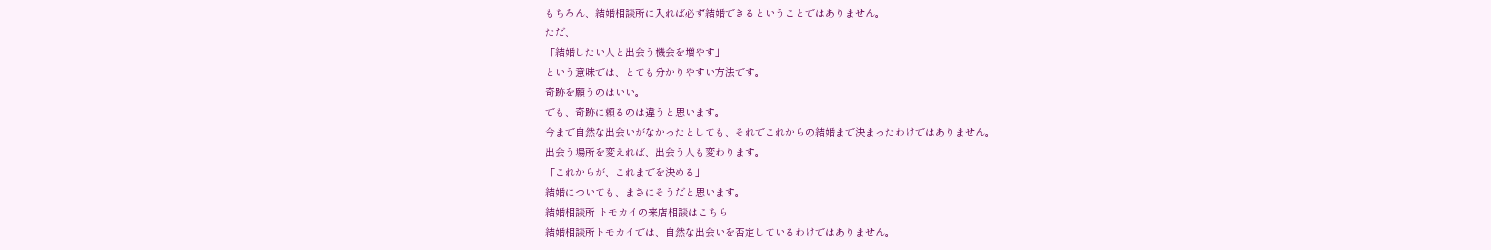もちろん、結婚相談所に入れば必ず結婚できるということではありません。
ただ、
「結婚したい人と出会う機会を増やす」
という意味では、とても分かりやすい方法です。
奇跡を願うのはいい。
でも、奇跡に頼るのは違うと思います。
今まで自然な出会いがなかったとしても、それでこれからの結婚まで決まったわけではありません。
出会う場所を変えれば、出会う人も変わります。
「これからが、これまでを決める」
結婚についても、まさにそうだと思います。
結婚相談所 トモカイの来店相談はこちら
結婚相談所トモカイでは、自然な出会いを否定しているわけではありません。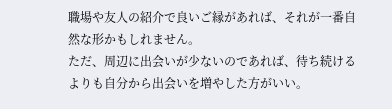職場や友人の紹介で良いご縁があれば、それが一番自然な形かもしれません。
ただ、周辺に出会いが少ないのであれば、待ち続けるよりも自分から出会いを増やした方がいい。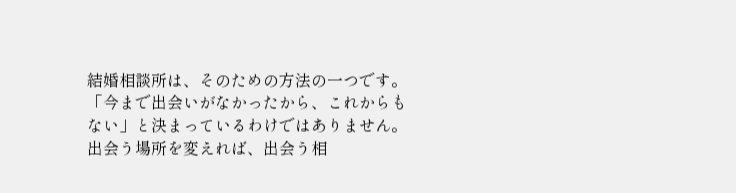結婚相談所は、そのための方法の一つです。
「今まで出会いがなかったから、これからもない」と決まっているわけではありません。
出会う場所を変えれば、出会う相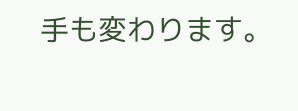手も変わります。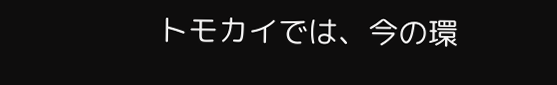トモカイでは、今の環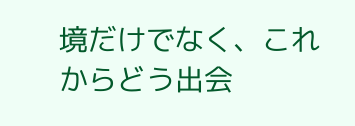境だけでなく、これからどう出会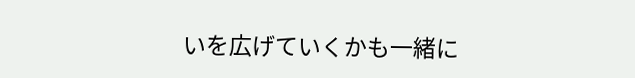いを広げていくかも一緒に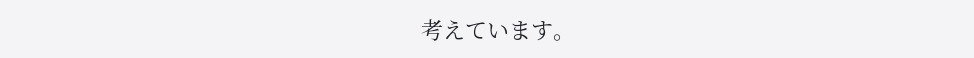考えています。